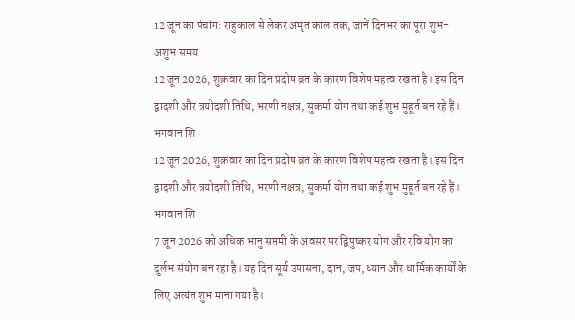12 जून का पंचांग: राहुकाल से लेकर अमृत काल तक, जानें दिनभर का पूरा शुभ-अशुभ समय
12 जून 2026, शुक्रवार का दिन प्रदोष व्रत के कारण विशेष महत्व रखता है। इस दिन द्वादशी और त्रयोदशी तिथि, भरणी नक्षत्र, सुकर्मा योग तथा कई शुभ मुहूर्त बन रहे हैं। भगवान शि
12 जून 2026, शुक्रवार का दिन प्रदोष व्रत के कारण विशेष महत्व रखता है। इस दिन द्वादशी और त्रयोदशी तिथि, भरणी नक्षत्र, सुकर्मा योग तथा कई शुभ मुहूर्त बन रहे हैं। भगवान शि
7 जून 2026 को अधिक भानु सप्तमी के अवसर पर द्विपुष्कर योग और रवि योग का दुर्लभ संयोग बन रहा है। यह दिन सूर्य उपासना, दान, जप, ध्यान और धार्मिक कार्यों के लिए अत्यंत शुभ माना गया है।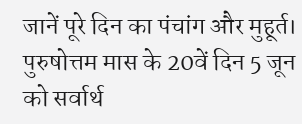जानें पूरे दिन का पंचांग और मुहूर्त।
पुरुषोत्तम मास के 20वें दिन 5 जून को सर्वार्थ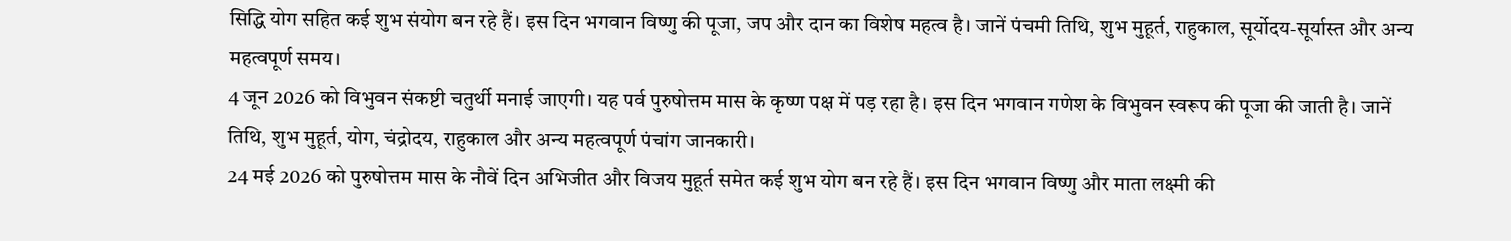सिद्धि योग सहित कई शुभ संयोग बन रहे हैं। इस दिन भगवान विष्णु की पूजा, जप और दान का विशेष महत्व है। जानें पंचमी तिथि, शुभ मुहूर्त, राहुकाल, सूर्योदय-सूर्यास्त और अन्य महत्वपूर्ण समय।
4 जून 2026 को विभुवन संकष्टी चतुर्थी मनाई जाएगी। यह पर्व पुरुषोत्तम मास के कृष्ण पक्ष में पड़ रहा है। इस दिन भगवान गणेश के विभुवन स्वरूप की पूजा की जाती है। जानें तिथि, शुभ मुहूर्त, योग, चंद्रोदय, राहुकाल और अन्य महत्वपूर्ण पंचांग जानकारी।
24 मई 2026 को पुरुषोत्तम मास के नौवें दिन अभिजीत और विजय मुहूर्त समेत कई शुभ योग बन रहे हैं। इस दिन भगवान विष्णु और माता लक्ष्मी की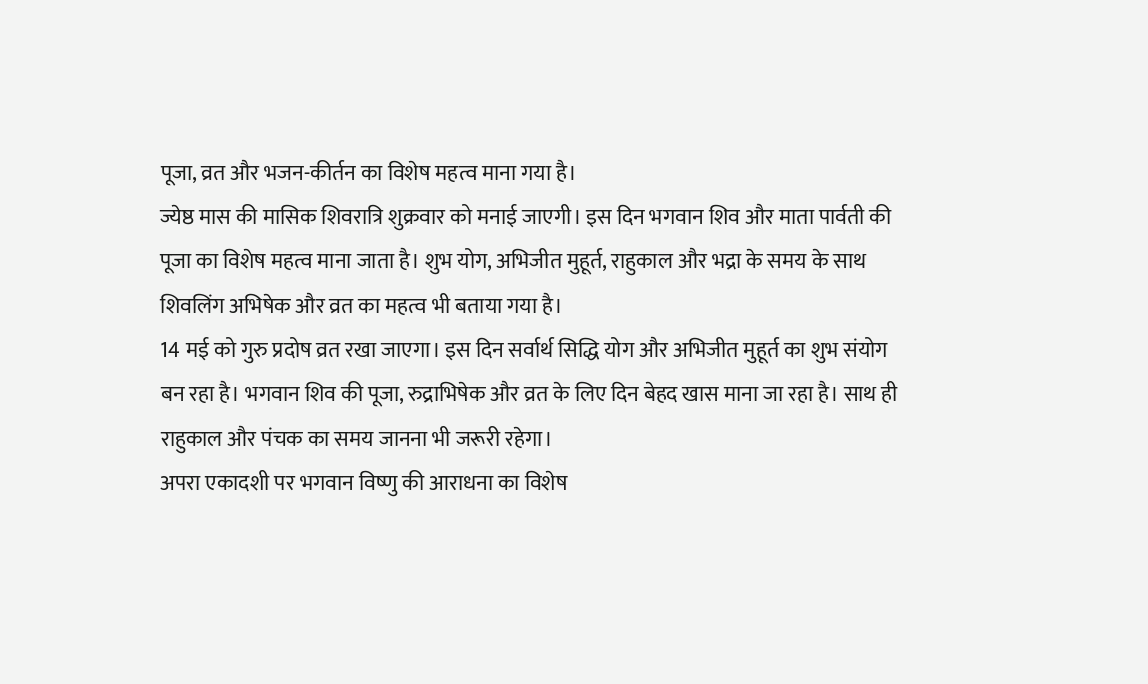पूजा, व्रत और भजन-कीर्तन का विशेष महत्व माना गया है।
ज्येष्ठ मास की मासिक शिवरात्रि शुक्रवार को मनाई जाएगी। इस दिन भगवान शिव और माता पार्वती की पूजा का विशेष महत्व माना जाता है। शुभ योग, अभिजीत मुहूर्त, राहुकाल और भद्रा के समय के साथ शिवलिंग अभिषेक और व्रत का महत्व भी बताया गया है।
14 मई को गुरु प्रदोष व्रत रखा जाएगा। इस दिन सर्वार्थ सिद्धि योग और अभिजीत मुहूर्त का शुभ संयोग बन रहा है। भगवान शिव की पूजा, रुद्राभिषेक और व्रत के लिए दिन बेहद खास माना जा रहा है। साथ ही राहुकाल और पंचक का समय जानना भी जरूरी रहेगा।
अपरा एकादशी पर भगवान विष्णु की आराधना का विशेष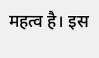महत्व है। इस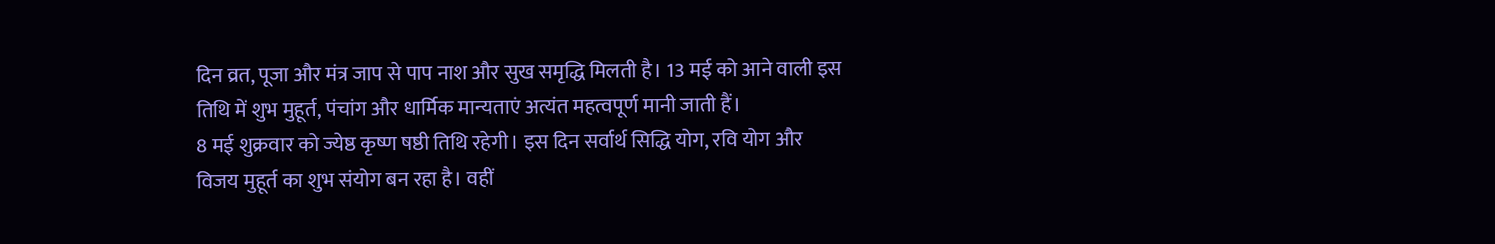दिन व्रत, पूजा और मंत्र जाप से पाप नाश और सुख समृद्धि मिलती है। 13 मई को आने वाली इस तिथि में शुभ मुहूर्त, पंचांग और धार्मिक मान्यताएं अत्यंत महत्वपूर्ण मानी जाती हैं।
8 मई शुक्रवार को ज्येष्ठ कृष्ण षष्ठी तिथि रहेगी। इस दिन सर्वार्थ सिद्धि योग, रवि योग और विजय मुहूर्त का शुभ संयोग बन रहा है। वहीं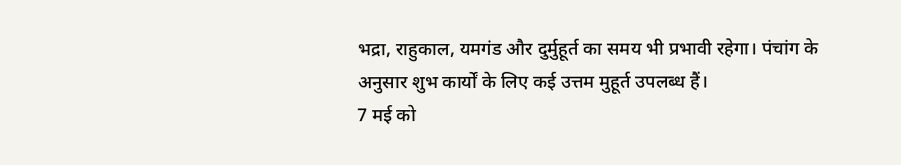भद्रा, राहुकाल, यमगंड और दुर्मुहूर्त का समय भी प्रभावी रहेगा। पंचांग के अनुसार शुभ कार्यों के लिए कई उत्तम मुहूर्त उपलब्ध हैं।
7 मई को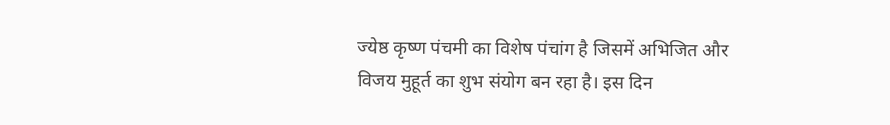ज्येष्ठ कृष्ण पंचमी का विशेष पंचांग है जिसमें अभिजित और विजय मुहूर्त का शुभ संयोग बन रहा है। इस दिन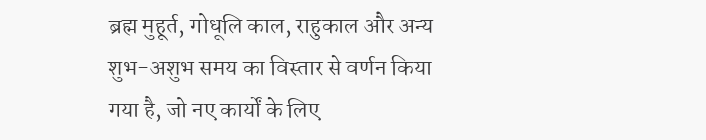ब्रह्म मुहूर्त, गोधूलि काल, राहुकाल और अन्य शुभ-अशुभ समय का विस्तार से वर्णन किया गया है, जो नए कार्यों के लिए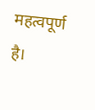महत्वपूर्ण है।